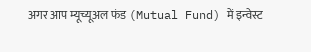अगर आप म्यूच्यूअल फंड (Mutual Fund) में इन्वेस्ट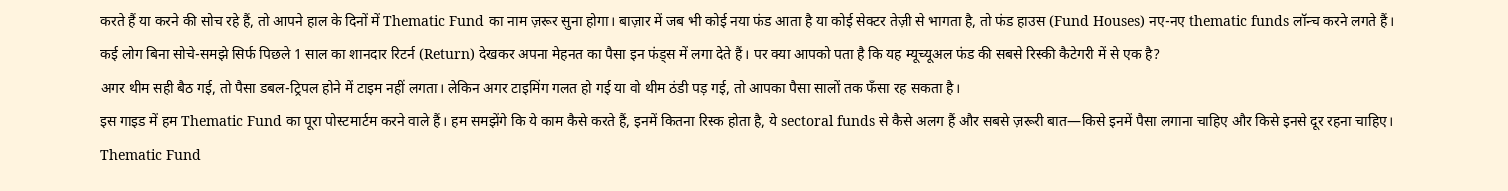करते हैं या करने की सोच रहे हैं, तो आपने हाल के दिनों में Thematic Fund का नाम ज़रूर सुना होगा। बाज़ार में जब भी कोई नया फंड आता है या कोई सेक्टर तेज़ी से भागता है, तो फंड हाउस (Fund Houses) नए-नए thematic funds लॉन्च करने लगते हैं।
कई लोग बिना सोचे-समझे सिर्फ पिछले 1 साल का शानदार रिटर्न (Return) देखकर अपना मेहनत का पैसा इन फंड्स में लगा देते हैं। पर क्या आपको पता है कि यह म्यूच्यूअल फंड की सबसे रिस्की कैटेगरी में से एक है?
अगर थीम सही बैठ गई, तो पैसा डबल-ट्रिपल होने में टाइम नहीं लगता। लेकिन अगर टाइमिंग गलत हो गई या वो थीम ठंडी पड़ गई, तो आपका पैसा सालों तक फँसा रह सकता है।
इस गाइड में हम Thematic Fund का पूरा पोस्टमार्टम करने वाले हैं। हम समझेंगे कि ये काम कैसे करते हैं, इनमें कितना रिस्क होता है, ये sectoral funds से कैसे अलग हैं और सबसे ज़रूरी बात—किसे इनमें पैसा लगाना चाहिए और किसे इनसे दूर रहना चाहिए।
Thematic Fund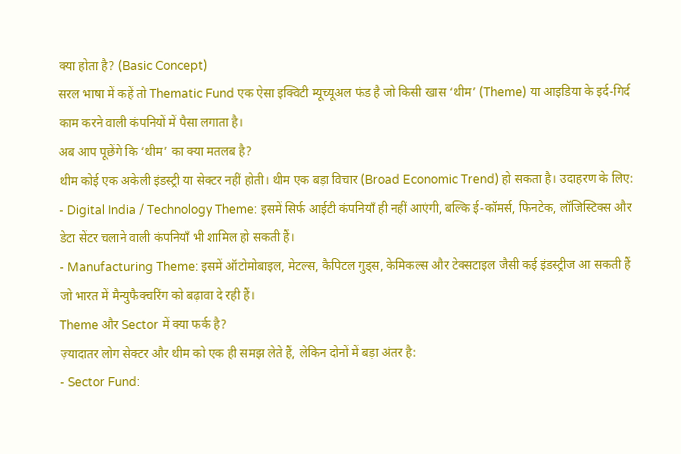क्या होता है? (Basic Concept)
सरल भाषा में कहें तो Thematic Fund एक ऐसा इक्विटी म्यूच्यूअल फंड है जो किसी खास ‘थीम’ (Theme) या आइडिया के इर्द-गिर्द काम करने वाली कंपनियों में पैसा लगाता है।
अब आप पूछेंगे कि ‘थीम’ का क्या मतलब है?
थीम कोई एक अकेली इंडस्ट्री या सेक्टर नहीं होती। थीम एक बड़ा विचार (Broad Economic Trend) हो सकता है। उदाहरण के लिए:
- Digital India / Technology Theme: इसमें सिर्फ आईटी कंपनियाँ ही नहीं आएंगी, बल्कि ई-कॉमर्स, फिनटेक, लॉजिस्टिक्स और डेटा सेंटर चलाने वाली कंपनियाँ भी शामिल हो सकती हैं।
- Manufacturing Theme: इसमें ऑटोमोबाइल, मेटल्स, कैपिटल गुड्स, केमिकल्स और टेक्सटाइल जैसी कई इंडस्ट्रीज आ सकती हैं जो भारत में मैन्युफैक्चरिंग को बढ़ावा दे रही हैं।
Theme और Sector में क्या फर्क है?
ज़्यादातर लोग सेक्टर और थीम को एक ही समझ लेते हैं, लेकिन दोनों में बड़ा अंतर है:
- Sector Fund: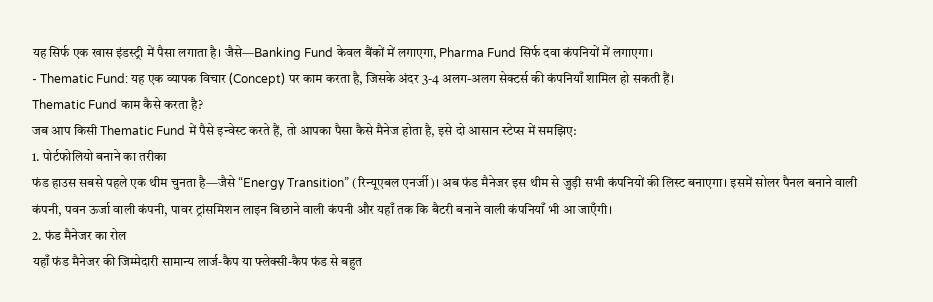यह सिर्फ एक खास इंडस्ट्री में पैसा लगाता है। जैसे—Banking Fund केवल बैंकों में लगाएगा, Pharma Fund सिर्फ दवा कंपनियों में लगाएगा।
- Thematic Fund: यह एक व्यापक विचार (Concept) पर काम करता है, जिसके अंदर 3-4 अलग-अलग सेक्टर्स की कंपनियाँ शामिल हो सकती हैं।
Thematic Fund काम कैसे करता है?
जब आप किसी Thematic Fund में पैसे इन्वेस्ट करते हैं, तो आपका पैसा कैसे मैनेज होता है, इसे दो आसान स्टेप्स में समझिए:
1. पोर्टफोलियो बनाने का तरीका
फंड हाउस सबसे पहले एक थीम चुनता है—जैसे “Energy Transition” (रिन्यूएबल एनर्जी)। अब फंड मैनेजर इस थीम से जुड़ी सभी कंपनियों की लिस्ट बनाएगा। इसमें सोलर पैनल बनाने वाली कंपनी, पवन ऊर्जा वाली कंपनी, पावर ट्रांसमिशन लाइन बिछाने वाली कंपनी और यहाँ तक कि बैटरी बनाने वाली कंपनियाँ भी आ जाएँगी।
2. फंड मैनेजर का रोल
यहाँ फंड मैनेजर की जिम्मेदारी सामान्य लार्ज-कैप या फ्लेक्सी-कैप फंड से बहुत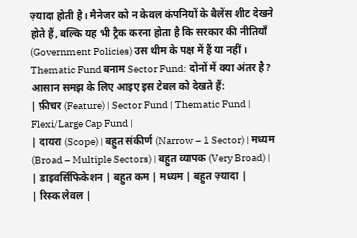ज़्यादा होती है। मैनेजर को न केवल कंपनियों के बैलेंस शीट देखने होते हैं, बल्कि यह भी ट्रैक करना होता है कि सरकार की नीतियाँ (Government Policies) उस थीम के पक्ष में हैं या नहीं।
Thematic Fund बनाम Sector Fund: दोनों में क्या अंतर है?
आसान समझ के लिए आइए इस टेबल को देखते हैं:
| फ़ीचर (Feature) | Sector Fund | Thematic Fund | Flexi/Large Cap Fund |
| दायरा (Scope) | बहुत संकीर्ण (Narrow – 1 Sector) | मध्यम (Broad – Multiple Sectors) | बहुत व्यापक (Very Broad) |
| डाइवर्सिफिकेशन | बहुत कम | मध्यम | बहुत ज़्यादा |
| रिस्क लेवल |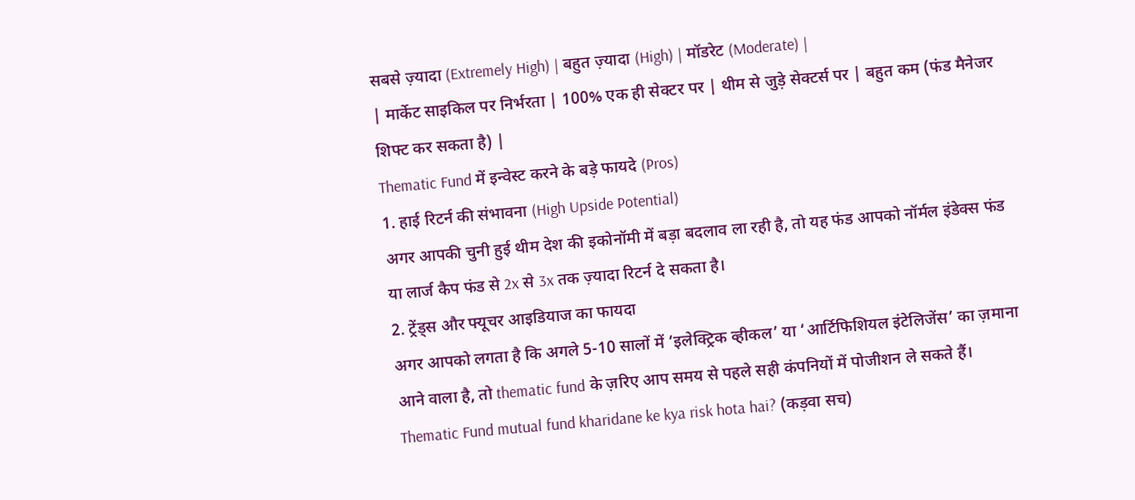सबसे ज़्यादा (Extremely High) | बहुत ज़्यादा (High) | मॉडरेट (Moderate) |
| मार्केट साइकिल पर निर्भरता | 100% एक ही सेक्टर पर | थीम से जुड़े सेक्टर्स पर | बहुत कम (फंड मैनेजर शिफ्ट कर सकता है) |
Thematic Fund में इन्वेस्ट करने के बड़े फायदे (Pros)
1. हाई रिटर्न की संभावना (High Upside Potential)
अगर आपकी चुनी हुई थीम देश की इकोनॉमी में बड़ा बदलाव ला रही है, तो यह फंड आपको नॉर्मल इंडेक्स फंड या लार्ज कैप फंड से 2x से 3x तक ज़्यादा रिटर्न दे सकता है।
2. ट्रेंड्स और फ्यूचर आइडियाज का फायदा
अगर आपको लगता है कि अगले 5-10 सालों में ‘इलेक्ट्रिक व्हीकल’ या ‘आर्टिफिशियल इंटेलिजेंस’ का ज़माना आने वाला है, तो thematic fund के ज़रिए आप समय से पहले सही कंपनियों में पोजीशन ले सकते हैं।
Thematic Fund mutual fund kharidane ke kya risk hota hai? (कड़वा सच)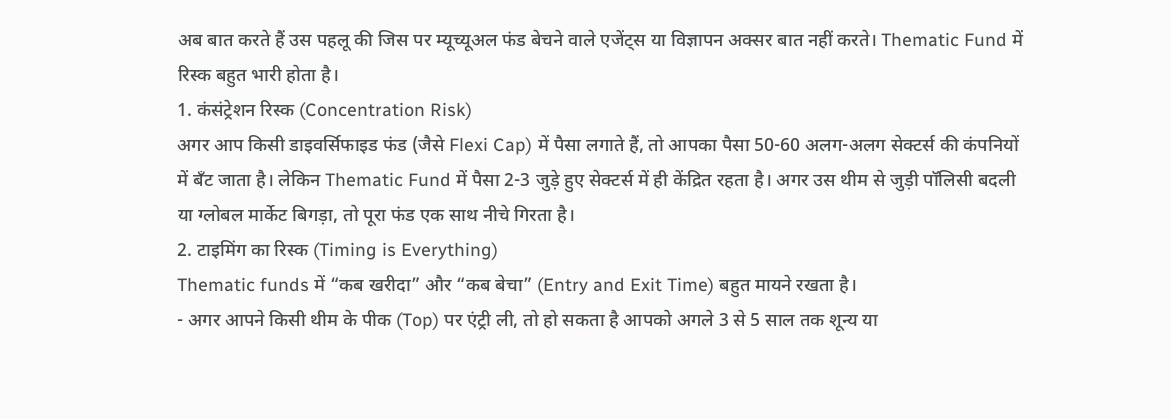अब बात करते हैं उस पहलू की जिस पर म्यूच्यूअल फंड बेचने वाले एजेंट्स या विज्ञापन अक्सर बात नहीं करते। Thematic Fund में रिस्क बहुत भारी होता है।
1. कंसंट्रेशन रिस्क (Concentration Risk)
अगर आप किसी डाइवर्सिफाइड फंड (जैसे Flexi Cap) में पैसा लगाते हैं, तो आपका पैसा 50-60 अलग-अलग सेक्टर्स की कंपनियों में बँट जाता है। लेकिन Thematic Fund में पैसा 2-3 जुड़े हुए सेक्टर्स में ही केंद्रित रहता है। अगर उस थीम से जुड़ी पॉलिसी बदली या ग्लोबल मार्केट बिगड़ा, तो पूरा फंड एक साथ नीचे गिरता है।
2. टाइमिंग का रिस्क (Timing is Everything)
Thematic funds में “कब खरीदा” और “कब बेचा” (Entry and Exit Time) बहुत मायने रखता है।
- अगर आपने किसी थीम के पीक (Top) पर एंट्री ली, तो हो सकता है आपको अगले 3 से 5 साल तक शून्य या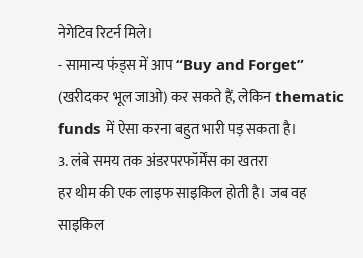नेगेटिव रिटर्न मिले।
- सामान्य फंड्स में आप “Buy and Forget” (खरीदकर भूल जाओ) कर सकते हैं, लेकिन thematic funds में ऐसा करना बहुत भारी पड़ सकता है।
3. लंबे समय तक अंडरपरफॉर्मेंस का खतरा
हर थीम की एक लाइफ साइकिल होती है। जब वह साइकिल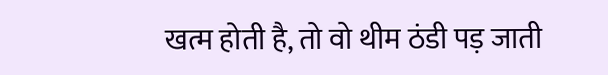खत्म होती है, तो वो थीम ठंडी पड़ जाती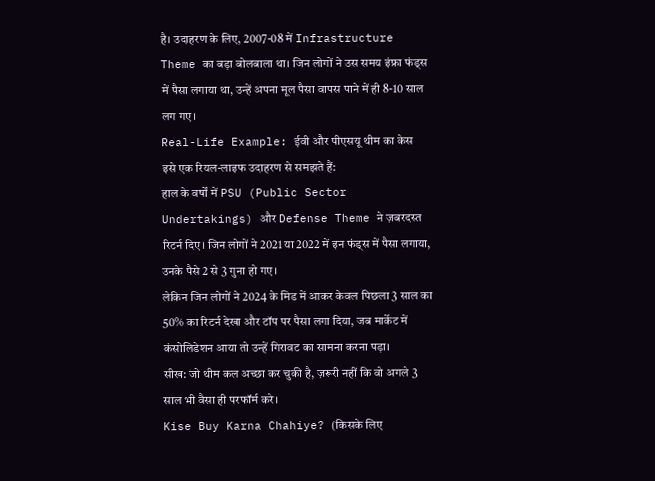है। उदाहरण के लिए, 2007-08 में Infrastructure Theme का बड़ा बोलबाला था। जिन लोगों ने उस समय इंफ्रा फंड्स में पैसा लगाया था, उन्हें अपना मूल पैसा वापस पाने में ही 8-10 साल लग गए।
Real-Life Example: ईवी और पीएसयू थीम का केस
इसे एक रियल-लाइफ उदाहरण से समझते हैं:
हाल के वर्षों में PSU (Public Sector Undertakings) और Defense Theme ने ज़बरदस्त रिटर्न दिए। जिन लोगों ने 2021 या 2022 में इन फंड्स में पैसा लगाया, उनके पैसे 2 से 3 गुना हो गए।
लेकिन जिन लोगों ने 2024 के मिड में आकर केवल पिछला 3 साल का 50% का रिटर्न देखा और टॉप पर पैसा लगा दिया, जब मार्केट में कंसोलिडेशन आया तो उन्हें गिरावट का सामना करना पड़ा।
सीख: जो थीम कल अच्छा कर चुकी है, ज़रूरी नहीं कि वो अगले 3 साल भी वैसा ही परफॉर्म करे।
Kise Buy Karna Chahiye? (किसके लिए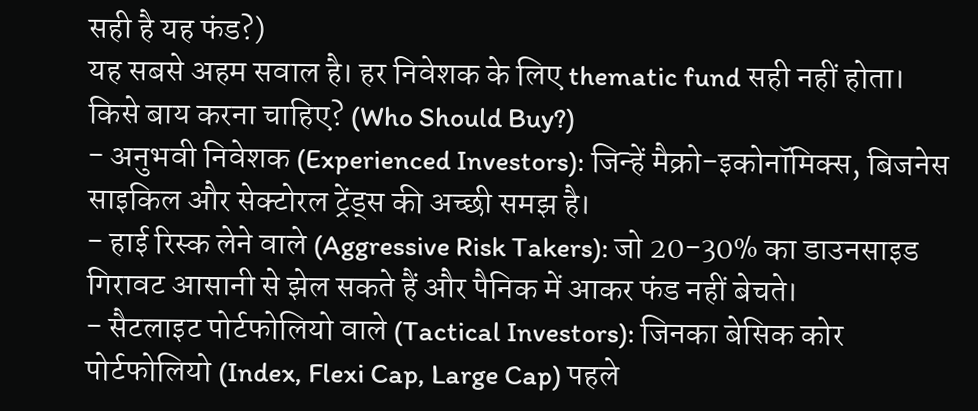सही है यह फंड?)
यह सबसे अहम सवाल है। हर निवेशक के लिए thematic fund सही नहीं होता।
किसे बाय करना चाहिए? (Who Should Buy?)
- अनुभवी निवेशक (Experienced Investors): जिन्हें मैक्रो-इकोनॉमिक्स, बिजनेस साइकिल और सेक्टोरल ट्रेंड्स की अच्छी समझ है।
- हाई रिस्क लेने वाले (Aggressive Risk Takers): जो 20-30% का डाउनसाइड गिरावट आसानी से झेल सकते हैं और पैनिक में आकर फंड नहीं बेचते।
- सैटलाइट पोर्टफोलियो वाले (Tactical Investors): जिनका बेसिक कोर पोर्टफोलियो (Index, Flexi Cap, Large Cap) पहले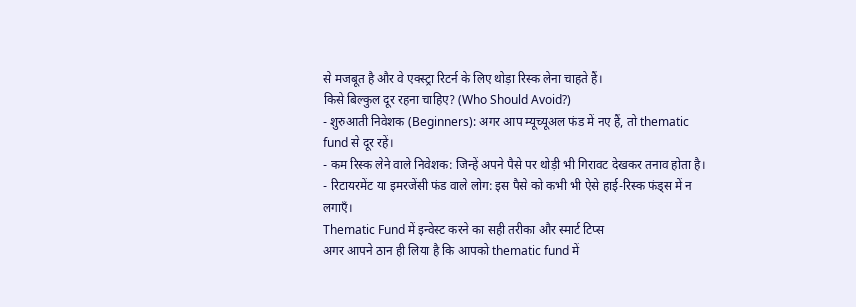से मजबूत है और वे एक्स्ट्रा रिटर्न के लिए थोड़ा रिस्क लेना चाहते हैं।
किसे बिल्कुल दूर रहना चाहिए? (Who Should Avoid?)
- शुरुआती निवेशक (Beginners): अगर आप म्यूच्यूअल फंड में नए हैं, तो thematic fund से दूर रहें।
- कम रिस्क लेने वाले निवेशक: जिन्हें अपने पैसे पर थोड़ी भी गिरावट देखकर तनाव होता है।
- रिटायरमेंट या इमरजेंसी फंड वाले लोग: इस पैसे को कभी भी ऐसे हाई-रिस्क फंड्स में न लगाएँ।
Thematic Fund में इन्वेस्ट करने का सही तरीका और स्मार्ट टिप्स
अगर आपने ठान ही लिया है कि आपको thematic fund में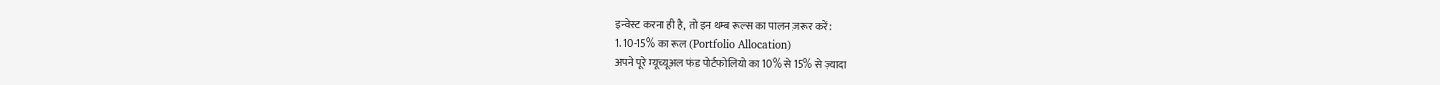इन्वेस्ट करना ही है, तो इन थम्ब रूल्स का पालन ज़रूर करें:
1. 10-15% का रूल (Portfolio Allocation)
अपने पूरे म्यूच्यूअल फंड पोर्टफोलियो का 10% से 15% से ज़्यादा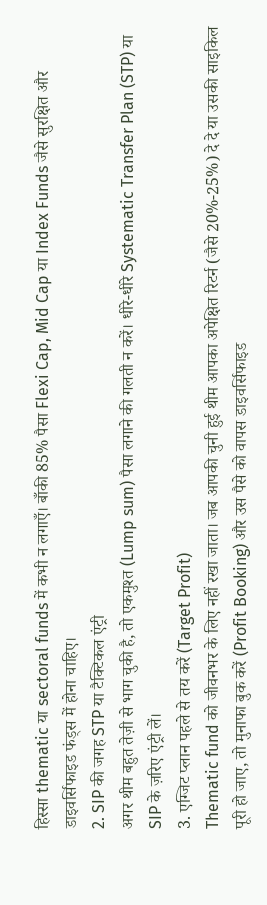हिस्सा thematic या sectoral funds में कभी न लगाएँ। बाँकी 85% पैसा Flexi Cap, Mid Cap या Index Funds जैसे सुरक्षित और डाइवर्सिफाइड फंड्स में होना चाहिए।
2. SIP की जगह STP या टैक्टिकल एंट्री
अगर थीम बहुत तेज़ी से भाग चुकी है, तो एकमुश्त (Lump sum) पैसा लगाने की गलती न करें। धीरे-धीरे Systematic Transfer Plan (STP) या SIP के ज़रिए एंट्री लें।
3. एग्जिट प्लान पहले से तय करें (Target Profit)
Thematic fund को जीवनभर के लिए नहीं रखा जाता। जब आपकी चुनी हुई थीम आपका अपेक्षित रिटर्न (जैसे 20%-25%) दे दे या उसकी साइकिल पूरी हो जाए, तो मुनाफा बुक करें (Profit Booking) और उस पैसे को वापस डाइवर्सिफाइड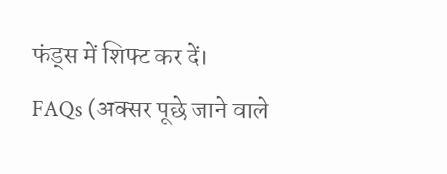फंड्स में शिफ्ट कर दें।
FAQs (अक्सर पूछे जाने वाले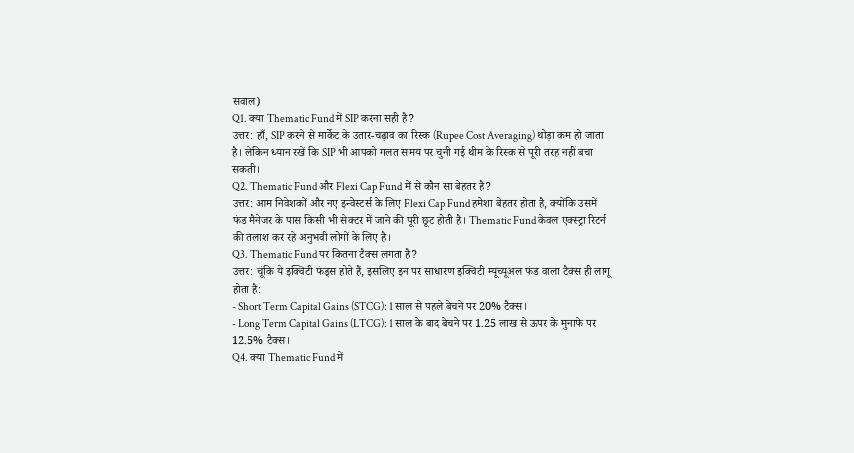सवाल)
Q1. क्या Thematic Fund में SIP करना सही है?
उत्तर: हाँ, SIP करने से मार्केट के उतार-चढ़ाव का रिस्क (Rupee Cost Averaging) थोड़ा कम हो जाता है। लेकिन ध्यान रखें कि SIP भी आपको गलत समय पर चुनी गई थीम के रिस्क से पूरी तरह नहीं बचा सकती।
Q2. Thematic Fund और Flexi Cap Fund में से कौन सा बेहतर है?
उत्तर: आम निवेशकों और नए इन्वेस्टर्स के लिए Flexi Cap Fund हमेशा बेहतर होता है, क्योंकि उसमें फंड मैनेजर के पास किसी भी सेक्टर में जाने की पूरी छूट होती है। Thematic Fund केवल एक्स्ट्रा रिटर्न की तलाश कर रहे अनुभवी लोगों के लिए है।
Q3. Thematic Fund पर कितना टैक्स लगता है?
उत्तर: चूंकि ये इक्विटी फंड्स होते हैं, इसलिए इन पर साधारण इक्विटी म्यूच्यूअल फंड वाला टैक्स ही लागू होता है:
- Short Term Capital Gains (STCG): 1 साल से पहले बेचने पर 20% टैक्स।
- Long Term Capital Gains (LTCG): 1 साल के बाद बेचने पर 1.25 लाख से ऊपर के मुनाफे पर 12.5% टैक्स।
Q4. क्या Thematic Fund में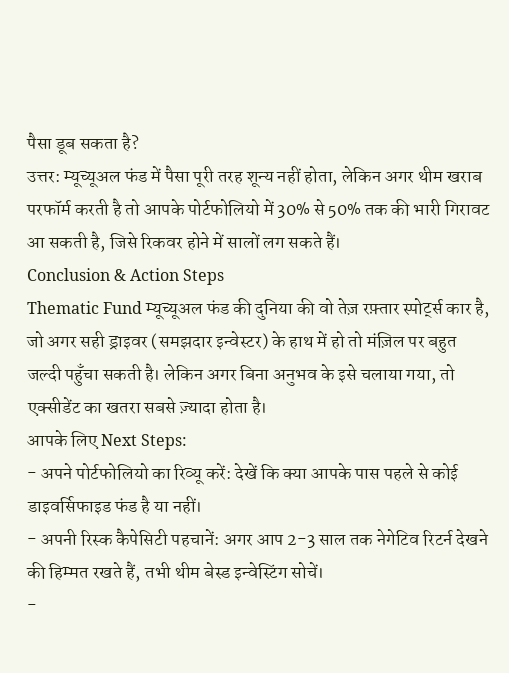पैसा डूब सकता है?
उत्तर: म्यूच्यूअल फंड में पैसा पूरी तरह शून्य नहीं होता, लेकिन अगर थीम खराब परफॉर्म करती है तो आपके पोर्टफोलियो में 30% से 50% तक की भारी गिरावट आ सकती है, जिसे रिकवर होने में सालों लग सकते हैं।
Conclusion & Action Steps
Thematic Fund म्यूच्यूअल फंड की दुनिया की वो तेज़ रफ़्तार स्पोर्ट्स कार है, जो अगर सही ड्राइवर (समझदार इन्वेस्टर) के हाथ में हो तो मंज़िल पर बहुत जल्दी पहुँचा सकती है। लेकिन अगर बिना अनुभव के इसे चलाया गया, तो एक्सीडेंट का खतरा सबसे ज़्यादा होता है।
आपके लिए Next Steps:
- अपने पोर्टफोलियो का रिव्यू करें: देखें कि क्या आपके पास पहले से कोई डाइवर्सिफाइड फंड है या नहीं।
- अपनी रिस्क कैपेसिटी पहचानें: अगर आप 2-3 साल तक नेगेटिव रिटर्न देखने की हिम्मत रखते हैं, तभी थीम बेस्ड इन्वेस्टिंग सोचें।
-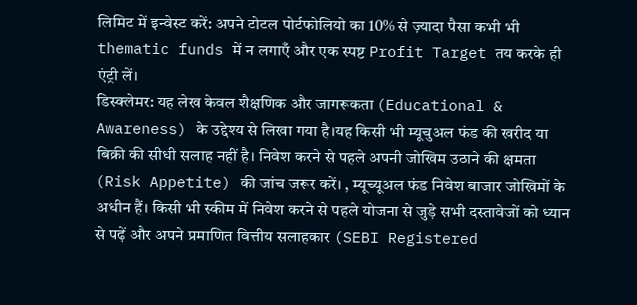लिमिट में इन्वेस्ट करें: अपने टोटल पोर्टफोलियो का 10% से ज़्यादा पैसा कभी भी thematic funds में न लगाएँ और एक स्पष्ट Profit Target तय करके ही एंट्री लें।
डिस्क्लेमर: यह लेख केवल शैक्षणिक और जागरूकता (Educational & Awareness) के उद्देश्य से लिखा गया है।यह किसी भी म्यूचुअल फंड की खरीद या बिक्री की सीधी सलाह नहीं है। निवेश करने से पहले अपनी जोखिम उठाने की क्षमता (Risk Appetite) की जांच जरूर करें। , म्यूच्यूअल फंड निवेश बाजार जोखिमों के अधीन हैं। किसी भी स्कीम में निवेश करने से पहले योजना से जुड़े सभी दस्तावेजों को ध्यान से पढ़ें और अपने प्रमाणित वित्तीय सलाहकार (SEBI Registered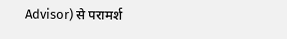Advisor) से परामर्श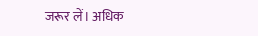जरूर लें। अधिक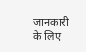जानकारी के लिए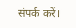संपर्क करें।